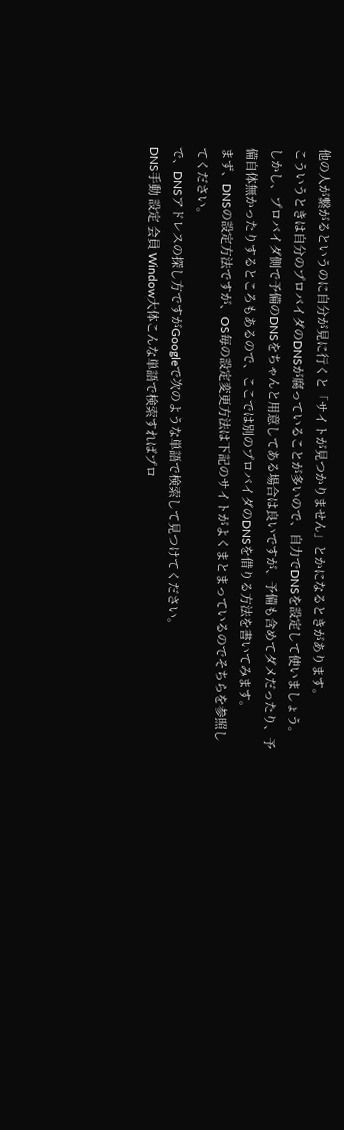他の人が繋がるというのに自分が見に行くと「サイトが見つかりません」とかになるときがあります。
こういうときは自分のプロバイダのDNSが腐っていることが多いので、自力でDNSを設定して使いましょう。
しかし、プロバイダ側で予備のDNSをちゃんと用意してある場合は良いですが、予備も含めてダメだったり、予備自体無かったりするところもあるので、ここでは別のプロバイダのDNSを借りる方法を書いてみます。
まず、DNSの設定方法ですが、OS毎の設定変更方法は下記のサイトがよくまとまっているのでそちらを参照してください。
で、DNSアドレスの探し方ですがGoogleで次のような単語で検索して見つけてください。
DNS手動 設定 会員 Window大体こんな単語で検索すればプロ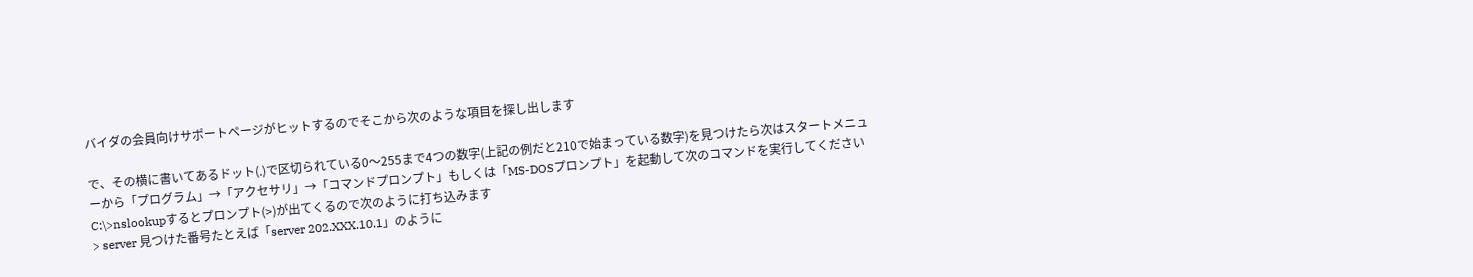バイダの会員向けサポートページがヒットするのでそこから次のような項目を探し出します

で、その横に書いてあるドット(.)で区切られている0〜255まで4つの数字(上記の例だと210で始まっている数字)を見つけたら次はスタートメニューから「プログラム」→「アクセサリ」→「コマンドプロンプト」もしくは「MS-DOSプロンプト」を起動して次のコマンドを実行してください
C:\>nslookupするとプロンプト(>)が出てくるので次のように打ち込みます
> server 見つけた番号たとえば「server 202.XXX.10.1」のように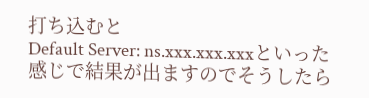打ち込むと
Default Server: ns.xxx.xxx.xxxといった感じで結果が出ますのでそうしたら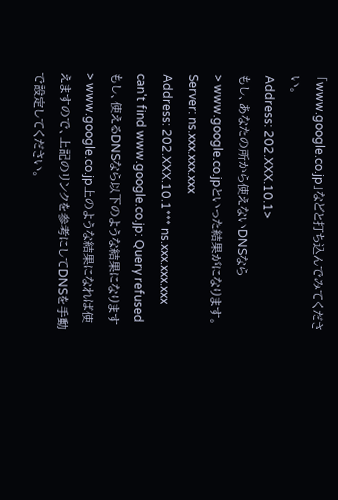「www.google.co.jp」などと打ち込んでみてください。
Address: 202.XXX.10.1>
もし、あなたの所から使えないDNSなら
> www.google.co.jpといった結果がになります。
Server: ns.xxx.xxx.xxx
Address: 202.XXX.10.1*** ns.xxx.xxx.xxx can't find www.google.co.jp: Query refused
もし、使えるDNSなら以下のような結果になります
> www.google.co.jp上のような結果になれば使えますので、上記のリンクを参考にしてDNSを手動で設定してください。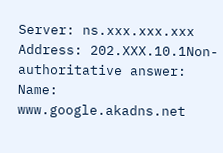Server: ns.xxx.xxx.xxx
Address: 202.XXX.10.1Non-authoritative answer:
Name: www.google.akadns.net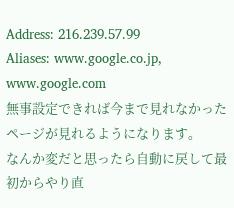Address: 216.239.57.99
Aliases: www.google.co.jp, www.google.com
無事設定できれば今まで見れなかったページが見れるようになります。
なんか変だと思ったら自動に戻して最初からやり直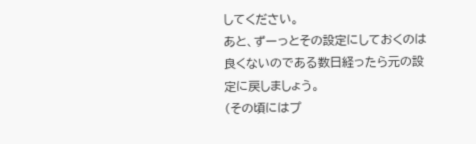してください。
あと、ずーっとその設定にしておくのは良くないのである数日経ったら元の設定に戻しましょう。
(その頃にはプ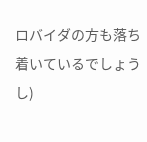ロバイダの方も落ち着いているでしょうし)